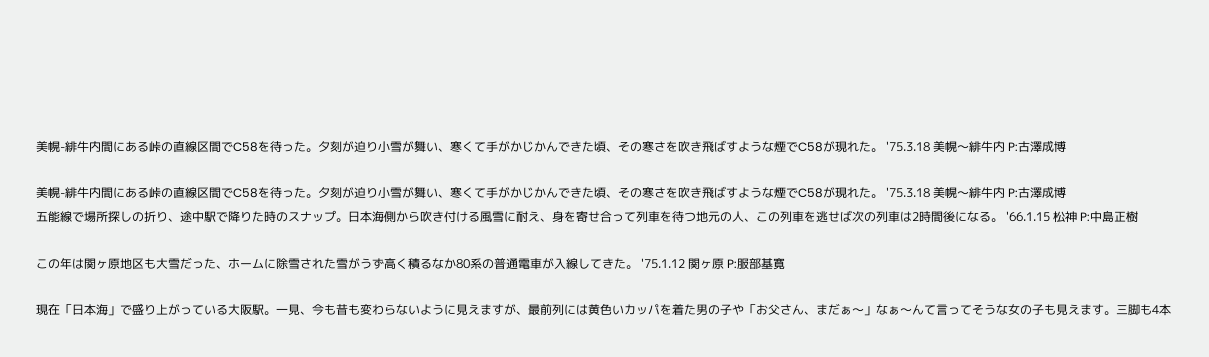美幌-緋牛内間にある峠の直線区間でC58を待った。夕刻が迫り小雪が舞い、寒くて手がかじかんできた頃、その寒さを吹き飛ばすような煙でC58が現れた。 '75.3.18 美幌〜緋牛内 P:古澤成博

美幌-緋牛内間にある峠の直線区間でC58を待った。夕刻が迫り小雪が舞い、寒くて手がかじかんできた頃、その寒さを吹き飛ばすような煙でC58が現れた。 '75.3.18 美幌〜緋牛内 P:古澤成博
五能線で場所探しの折り、途中駅で降りた時のスナップ。日本海側から吹き付ける風雪に耐え、身を寄せ合って列車を待つ地元の人、この列車を逃せば次の列車は2時間後になる。 '66.1.15 松神 P:中島正樹

この年は関ヶ原地区も大雪だった、ホームに除雪された雪がうず高く積るなか80系の普通電車が入線してきた。 '75.1.12 関ヶ原 P:服部基寛

現在「日本海」で盛り上がっている大阪駅。一見、今も昔も変わらないように見えますが、最前列には黄色いカッパを着た男の子や「お父さん、まだぁ〜」なぁ〜んて言ってそうな女の子も見えます。三脚も4本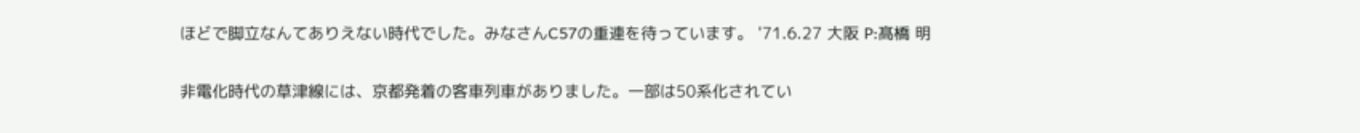ほどで脚立なんてありえない時代でした。みなさんC57の重連を待っています。 '71.6.27 大阪 P:髙橋 明

非電化時代の草津線には、京都発着の客車列車がありました。一部は50系化されてい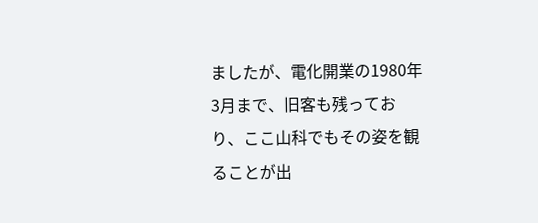ましたが、電化開業の1980年3月まで、旧客も残っており、ここ山科でもその姿を観ることが出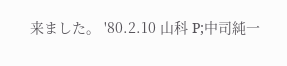来ました。 '80.2.10 山科 P;中司純一